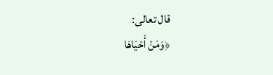قال تعالى:
﴿وَمَنْ أَحْيَاهَا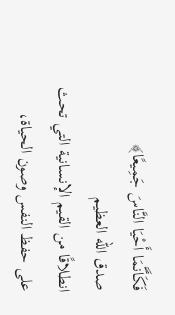فَكَأَنَّمَا أَحْيَا النَّاسَ جَمِيعًا﴾
صدق الله العظيم
انطلاقًا من القيم الإنسانية التي تحث على حفظ النفس وصون الحياة،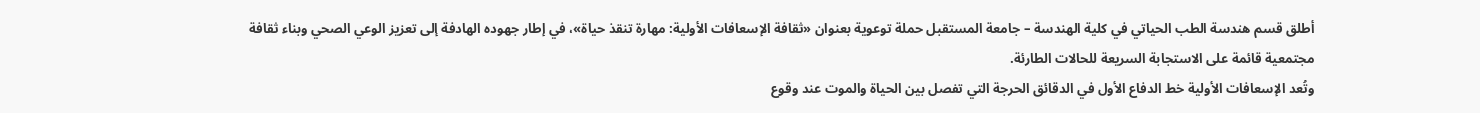أطلق قسم هندسة الطب الحياتي في كلية الهندسة – جامعة المستقبل حملة توعوية بعنوان «ثقافة الإسعافات الأولية: مهارة تنقذ حياة»، في إطار جهوده الهادفة إلى تعزيز الوعي الصحي وبناء ثقافة مجتمعية قائمة على الاستجابة السريعة للحالات الطارئة.
وتُعد الإسعافات الأولية خط الدفاع الأول في الدقائق الحرجة التي تفصل بين الحياة والموت عند وقوع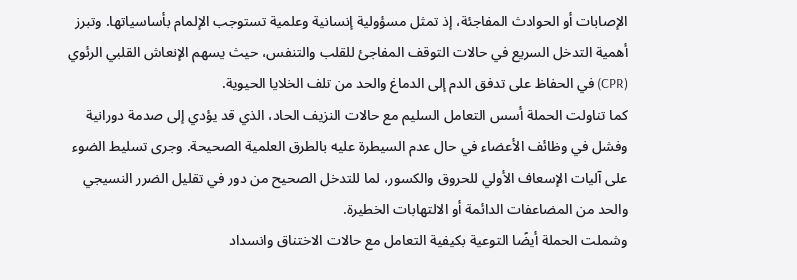الإصابات أو الحوادث المفاجئة، إذ تمثل مسؤولية إنسانية وعلمية تستوجب الإلمام بأساسياتها. وتبرز أهمية التدخل السريع في حالات التوقف المفاجئ للقلب والتنفس، حيث يسهم الإنعاش القلبي الرئوي (CPR) في الحفاظ على تدفق الدم إلى الدماغ والحد من تلف الخلايا الحيوية.
كما تناولت الحملة أسس التعامل السليم مع حالات النزيف الحاد، الذي قد يؤدي إلى صدمة دورانية وفشل في وظائف الأعضاء في حال عدم السيطرة عليه بالطرق العلمية الصحيحة. وجرى تسليط الضوء على آليات الإسعاف الأولي للحروق والكسور، لما للتدخل الصحيح من دور في تقليل الضرر النسيجي والحد من المضاعفات الدائمة أو الالتهابات الخطيرة.
وشملت الحملة أيضًا التوعية بكيفية التعامل مع حالات الاختناق وانسداد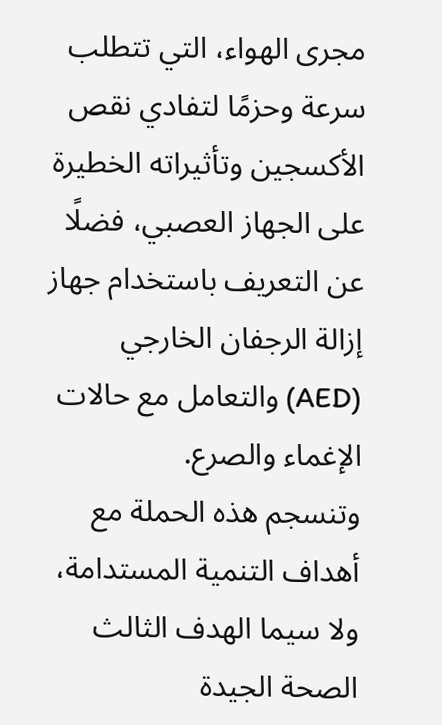مجرى الهواء، التي تتطلب سرعة وحزمًا لتفادي نقص الأكسجين وتأثيراته الخطيرة على الجهاز العصبي، فضلًا عن التعريف باستخدام جهاز إزالة الرجفان الخارجي (AED) والتعامل مع حالات الإغماء والصرع.
وتنسجم هذه الحملة مع أهداف التنمية المستدامة، ولا سيما الهدف الثالث الصحة الجيدة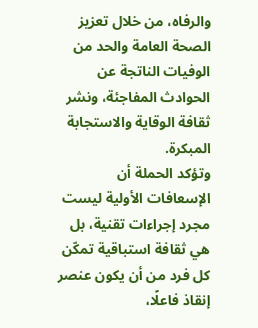والرفاه، من خلال تعزيز الصحة العامة والحد من الوفيات الناتجة عن الحوادث المفاجئة، ونشر ثقافة الوقاية والاستجابة المبكرة.
وتؤكد الحملة أن الإسعافات الأولية ليست مجرد إجراءات تقنية، بل هي ثقافة استباقية تمكّن كل فرد من أن يكون عنصر إنقاذ فاعلًا،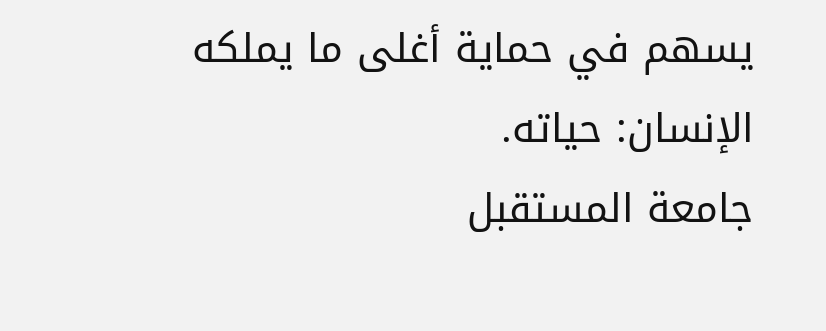يسهم في حماية أغلى ما يملكه الإنسان: حياته.
جامعة المستقبل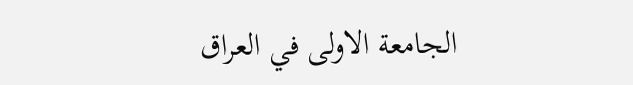الجامعة الاولى في العراق